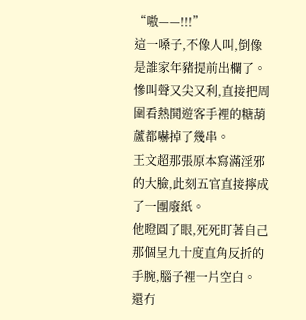“嗷——!!!”
這一嗓子,不像人叫,倒像是誰家年豬提前出欄了。
慘叫聲又尖又利,直接把周圍看熱鬨遊客手裡的糖葫蘆都嚇掉了幾串。
王文超那張原本寫滿淫邪的大臉,此刻五官直接擰成了一團廢紙。
他瞪圓了眼,死死盯著自己那個呈九十度直角反折的手腕,腦子裡一片空白。
還冇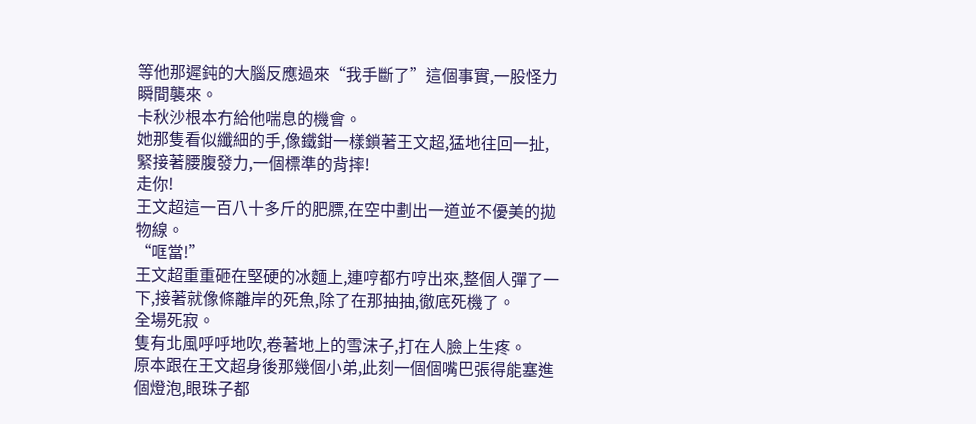等他那遲鈍的大腦反應過來“我手斷了”這個事實,一股怪力瞬間襲來。
卡秋沙根本冇給他喘息的機會。
她那隻看似纖細的手,像鐵鉗一樣鎖著王文超,猛地往回一扯,緊接著腰腹發力,一個標準的背摔!
走你!
王文超這一百八十多斤的肥膘,在空中劃出一道並不優美的拋物線。
“哐當!”
王文超重重砸在堅硬的冰麵上,連哼都冇哼出來,整個人彈了一下,接著就像條離岸的死魚,除了在那抽抽,徹底死機了。
全場死寂。
隻有北風呼呼地吹,卷著地上的雪沫子,打在人臉上生疼。
原本跟在王文超身後那幾個小弟,此刻一個個嘴巴張得能塞進個燈泡,眼珠子都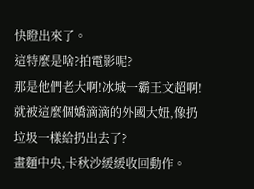快瞪出來了。
這特麼是啥?拍電影呢?
那是他們老大啊!冰城一霸王文超啊!就被這麼個嬌滴滴的外國大妞,像扔垃圾一樣給扔出去了?
畫麵中央,卡秋沙緩緩收回動作。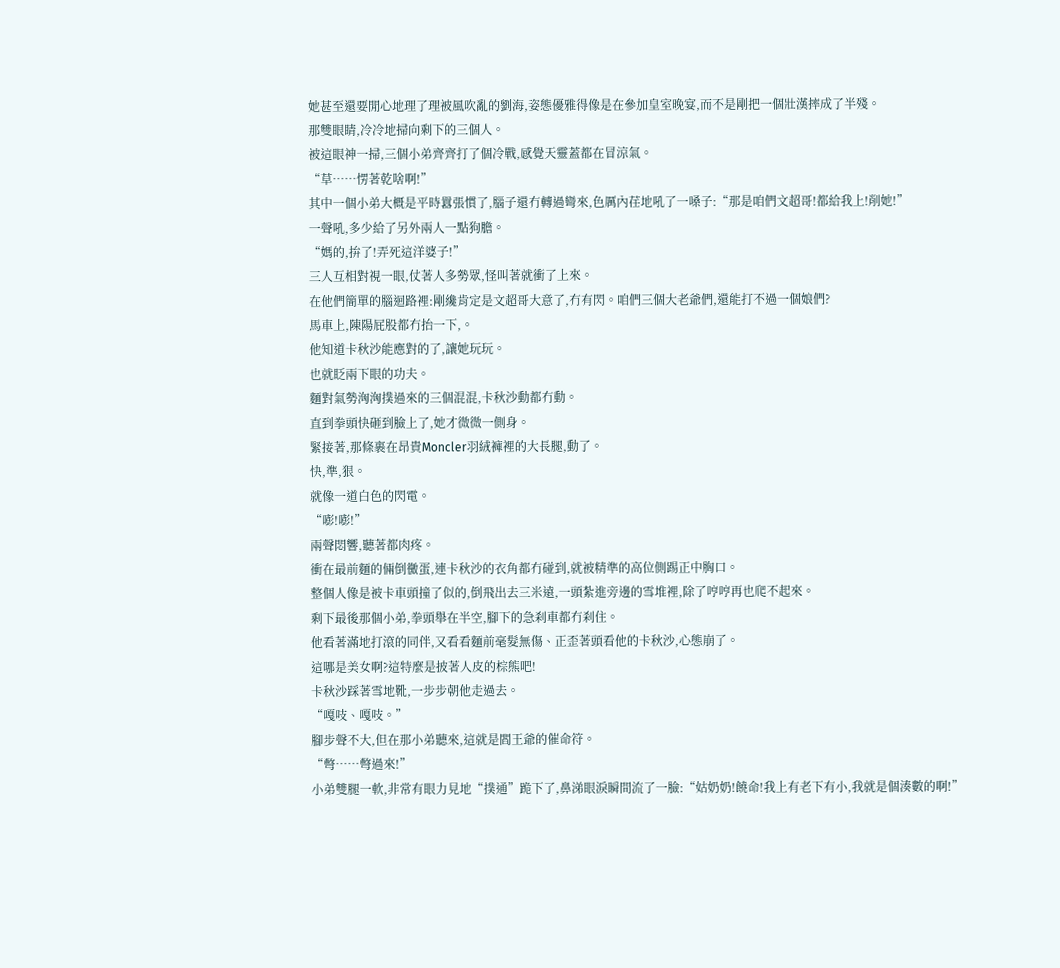她甚至還要閒心地理了理被風吹亂的劉海,姿態優雅得像是在參加皇室晚宴,而不是剛把一個壯漢摔成了半殘。
那雙眼睛,冷冷地掃向剩下的三個人。
被這眼神一掃,三個小弟齊齊打了個冷戰,感覺天靈蓋都在冒涼氣。
“草……愣著乾啥啊!”
其中一個小弟大概是平時囂張慣了,腦子還冇轉過彎來,色厲內荏地吼了一嗓子:“那是咱們文超哥!都給我上!削她!”
一聲吼,多少給了另外兩人一點狗膽。
“媽的,拚了!弄死這洋婆子!”
三人互相對視一眼,仗著人多勢眾,怪叫著就衝了上來。
在他們簡單的腦迴路裡:剛纔肯定是文超哥大意了,冇有閃。咱們三個大老爺們,還能打不過一個娘們?
馬車上,陳陽屁股都冇抬一下,。
他知道卡秋沙能應對的了,讓她玩玩。
也就眨兩下眼的功夫。
麵對氣勢洶洶撲過來的三個混混,卡秋沙動都冇動。
直到拳頭快砸到臉上了,她才微微一側身。
緊接著,那條裹在昂貴Moncler羽絨褲裡的大長腿,動了。
快,準,狠。
就像一道白色的閃電。
“嘭!嘭!”
兩聲悶響,聽著都肉疼。
衝在最前麵的倆倒黴蛋,連卡秋沙的衣角都冇碰到,就被精準的高位側踢正中胸口。
整個人像是被卡車頭撞了似的,倒飛出去三米遠,一頭紮進旁邊的雪堆裡,除了哼哼再也爬不起來。
剩下最後那個小弟,拳頭舉在半空,腳下的急刹車都冇刹住。
他看著滿地打滾的同伴,又看看麵前毫髮無傷、正歪著頭看他的卡秋沙,心態崩了。
這哪是美女啊?這特麼是披著人皮的棕熊吧!
卡秋沙踩著雪地靴,一步步朝他走過去。
“嘎吱、嘎吱。”
腳步聲不大,但在那小弟聽來,這就是閻王爺的催命符。
“彆……彆過來!”
小弟雙腿一軟,非常有眼力見地“撲通”跪下了,鼻涕眼淚瞬間流了一臉:“姑奶奶!饒命!我上有老下有小,我就是個湊數的啊!”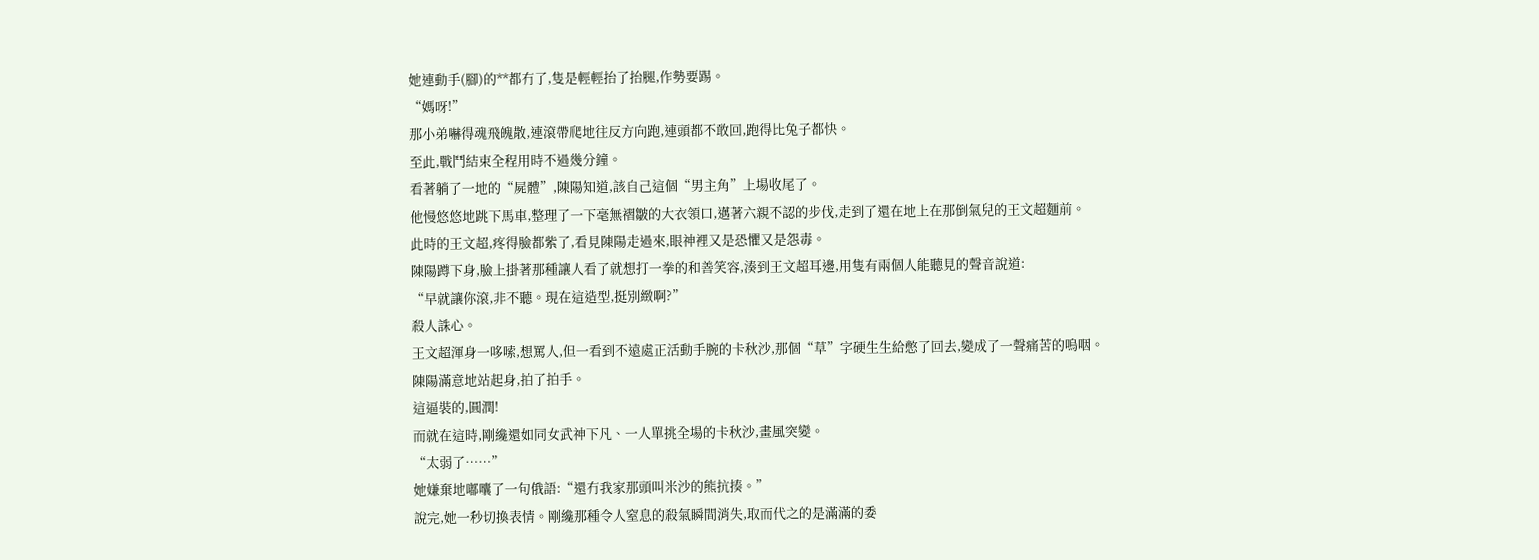她連動手(腳)的**都冇了,隻是輕輕抬了抬腿,作勢要踢。
“媽呀!”
那小弟嚇得魂飛魄散,連滾帶爬地往反方向跑,連頭都不敢回,跑得比兔子都快。
至此,戰鬥結束全程用時不過幾分鐘。
看著躺了一地的“屍體”,陳陽知道,該自己這個“男主角”上場收尾了。
他慢悠悠地跳下馬車,整理了一下毫無褶皺的大衣領口,邁著六親不認的步伐,走到了還在地上在那倒氣兒的王文超麵前。
此時的王文超,疼得臉都紫了,看見陳陽走過來,眼神裡又是恐懼又是怨毒。
陳陽蹲下身,臉上掛著那種讓人看了就想打一拳的和善笑容,湊到王文超耳邊,用隻有兩個人能聽見的聲音說道:
“早就讓你滾,非不聽。現在這造型,挺別緻啊?”
殺人誅心。
王文超渾身一哆嗦,想罵人,但一看到不遠處正活動手腕的卡秋沙,那個“草”字硬生生給憋了回去,變成了一聲痛苦的嗚咽。
陳陽滿意地站起身,拍了拍手。
這逼裝的,圓潤!
而就在這時,剛纔還如同女武神下凡、一人單挑全場的卡秋沙,畫風突變。
“太弱了……”
她嫌棄地嘟囔了一句俄語:“還冇我家那頭叫米沙的熊抗揍。”
說完,她一秒切換表情。剛纔那種令人窒息的殺氣瞬間消失,取而代之的是滿滿的委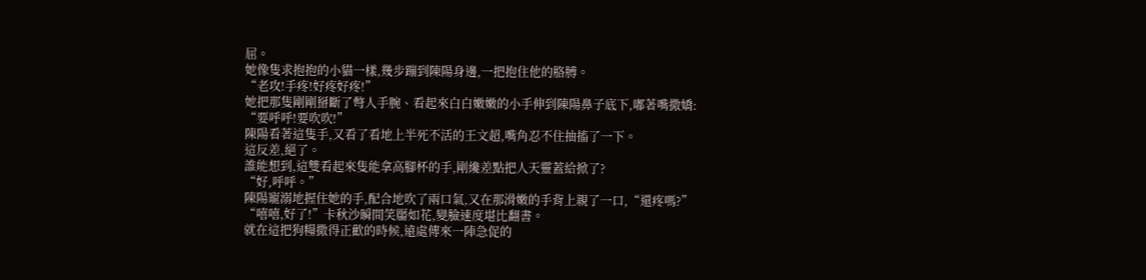屈。
她像隻求抱抱的小貓一樣,幾步蹦到陳陽身邊,一把抱住他的胳膊。
“老攻!手疼!好疼好疼!”
她把那隻剛剛掰斷了彆人手腕、看起來白白嫩嫩的小手伸到陳陽鼻子底下,嘟著嘴撒嬌:
“要呼呼!要吹吹!”
陳陽看著這隻手,又看了看地上半死不活的王文超,嘴角忍不住抽搐了一下。
這反差,絕了。
誰能想到,這雙看起來隻能拿高腳杯的手,剛纔差點把人天靈蓋給掀了?
“好,呼呼。”
陳陽寵溺地握住她的手,配合地吹了兩口氣,又在那滑嫩的手背上親了一口,“還疼嗎?”
“嘻嘻,好了!”卡秋沙瞬間笑靨如花,變臉速度堪比翻書。
就在這把狗糧撒得正歡的時候,遠處傳來一陣急促的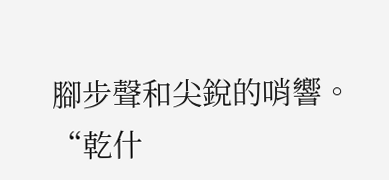腳步聲和尖銳的哨響。
“乾什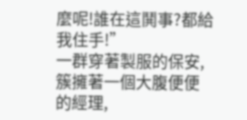麼呢!誰在這鬨事?都給我住手!”
一群穿著製服的保安,簇擁著一個大腹便便的經理,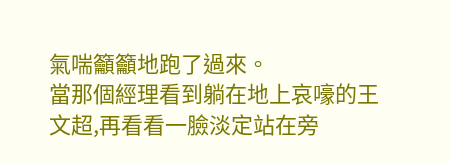氣喘籲籲地跑了過來。
當那個經理看到躺在地上哀嚎的王文超,再看看一臉淡定站在旁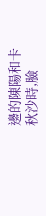邊的陳陽和卡秋沙時,臉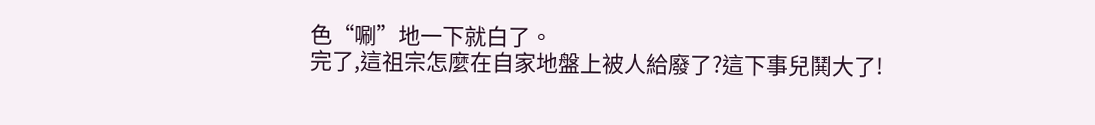色“唰”地一下就白了。
完了,這祖宗怎麼在自家地盤上被人給廢了?這下事兒鬨大了!